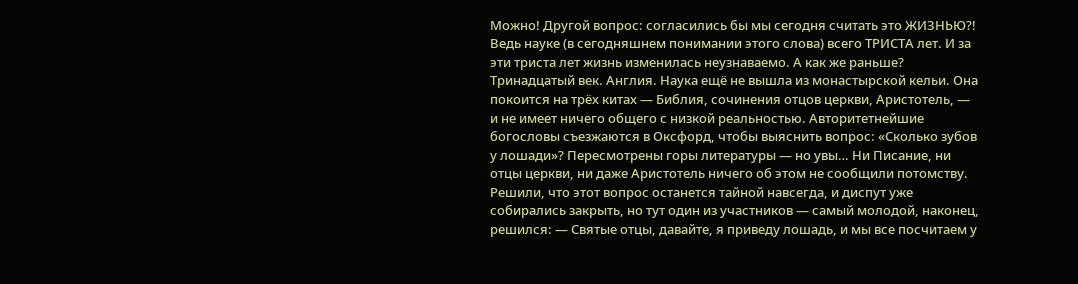Можно! Другой вопрос: согласились бы мы сегодня считать это ЖИЗНЬЮ?! Ведь науке (в сегодняшнем понимании этого слова) всего ТРИСТА лет. И за эти триста лет жизнь изменилась неузнаваемо. А как же раньше? Тринадцатый век. Англия. Наука ещё не вышла из монастырской кельи. Она покоится на трёх китах — Библия, сочинения отцов церкви, Аристотель, — и не имеет ничего общего с низкой реальностью. Авторитетнейшие богословы съезжаются в Оксфорд, чтобы выяснить вопрос: «Сколько зубов у лошади»? Пересмотрены горы литературы — но увы… Ни Писание, ни отцы церкви, ни даже Аристотель ничего об этом не сообщили потомству. Решили, что этот вопрос останется тайной навсегда, и диспут уже собирались закрыть, но тут один из участников — самый молодой, наконец, решился: — Святые отцы, давайте, я приведу лошадь, и мы все посчитаем у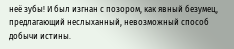неё зубы! И был изгнан с позором, как явный безумец, предлагающий неслыханный, невозможный способ добычи истины.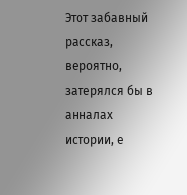Этот забавный рассказ, вероятно, затерялся бы в анналах истории, е